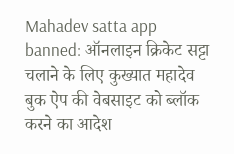Mahadev satta app banned: ऑनलाइन क्रिकेट सट्टा चलाने के लिए कुख्यात महादेव बुक ऐप की वेबसाइट को ब्लॉक करने का आदेश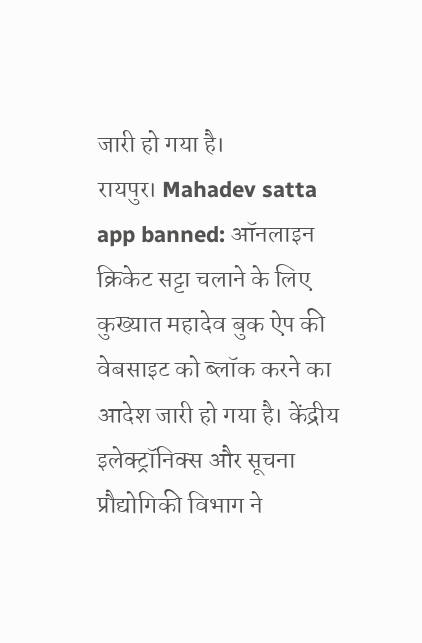जारी हो गया है।
रायपुर। Mahadev satta app banned: ऑनलाइन क्रिकेट सट्टा चलाने के लिए कुख्यात महादेव बुक ऐप की वेबसाइट को ब्लॉक करने का आदेश जारी हो गया है। केंद्रीय इलेक्ट्रॉनिक्स और सूचना प्रौद्योगिकी विभाग ने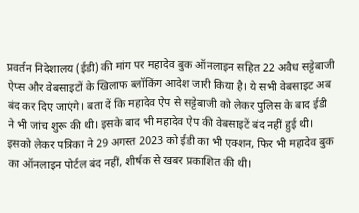प्रवर्तन निदेशालय (ईडी) की मांग पर महादेव बुक ऑनलाइन सहित 22 अवैध सट्टेबाजी ऐप्स और वेबसाइटों के खिलाफ ब्लॉकिंग आदेश जारी किया है। ये सभी वेबसाइट अब बंद कर दिए जाएंगे। बता दें कि महादेव ऐप से सट्टेबाजी को लेकर पुलिस के बाद ईडी ने भी जांच शुरू की थी। इसके बाद भी महादेव ऐप की वेबसाइटें बंद नहीं हुई थी। इसको लेकर पत्रिका ने 29 अगस्त 2023 को ईडी का भी एक्शन, फिर भी महादेव बुक का ऑनलाइन पोर्टल बंद नहीं, शीर्षक से खबर प्रकाशित की थी।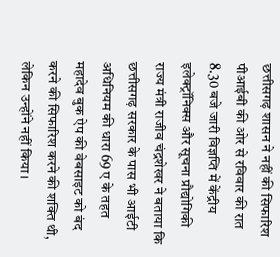छत्तीसगढ़ शासन ने नहीं की सिफारिश
पीआईबी की ओर से रविवार की रात 8.30 बजे जारी विज्ञप्ति में केंद्रीय इलेक्ट्रॉनिक्स और सूचना प्रौद्योगिकी राज्य मंत्री राजीव चंद्रशेखर ने बताया कि छत्तीसगढ़ सरकार के पास भी आईटी अधिनियम की धारा 69 ए के तहत महादेव बुक ऐप की वेबसाइट को बंद करने की सिफारिश करने की शक्ति थी, लेकिन उन्होंने नहीं किया।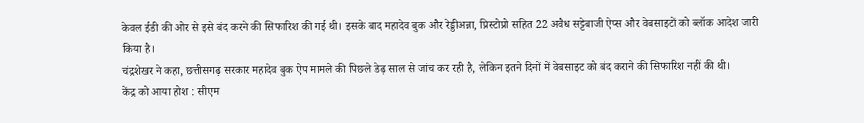केवल ईडी की ओर से इसे बंद करने की सिफारिश की गई थी। इसके बाद महादेव बुक और रेड्डीअन्ना, प्रिस्टोप्रो सहित 22 अवैध सट्टेबाजी ऐप्स और वेबसाइटों को ब्लॉक आदेश जारी किया है।
चंद्रशेखर ने कहा, छत्तीसगढ़ सरकार महादेव बुक ऐप मामले की पिछले डेढ़ साल से जांच कर रही है, लेकिन इतने दिनों में वेबसाइट को बंद कराने की सिफारिश नहीं की थी।
केंद्र को आया होश : सीएम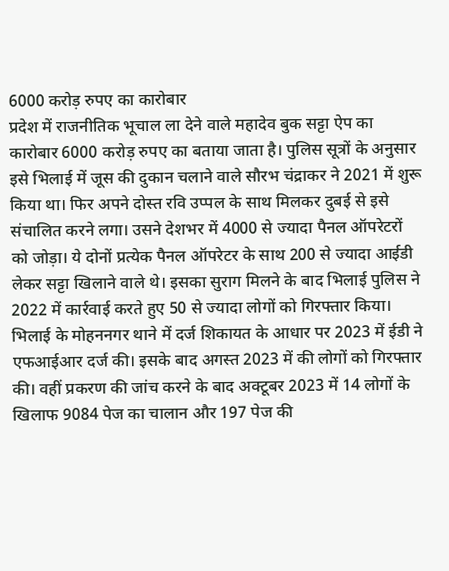6000 करोड़ रुपए का कारोबार
प्रदेश में राजनीतिक भूचाल ला देने वाले महादेव बुक सट्टा ऐप का कारोबार 6000 करोड़ रुपए का बताया जाता है। पुलिस सूत्रों के अनुसार इसे भिलाई में जूस की दुकान चलाने वाले सौरभ चंद्राकर ने 2021 में शुरू किया था। फिर अपने दोस्त रवि उप्पल के साथ मिलकर दुबई से इसे संचालित करने लगा। उसने देशभर में 4000 से ज्यादा पैनल ऑपरेटरों को जोड़ा। ये दोनों प्रत्येक पैनल ऑपरेटर के साथ 200 से ज्यादा आईडी लेकर सट्टा खिलाने वाले थे। इसका सुराग मिलने के बाद भिलाई पुलिस ने 2022 में कार्रवाई करते हुए 50 से ज्यादा लोगों को गिरफ्तार किया।
भिलाई के मोहननगर थाने में दर्ज शिकायत के आधार पर 2023 में ईडी ने एफआईआर दर्ज की। इसके बाद अगस्त 2023 में की लोगों को गिरफ्तार की। वहीं प्रकरण की जांच करने के बाद अक्टूबर 2023 में 14 लोगों के खिलाफ 9084 पेज का चालान और 197 पेज की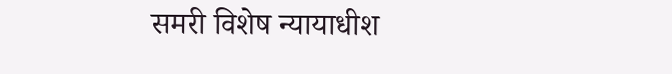समरी विशेष न्यायाधीश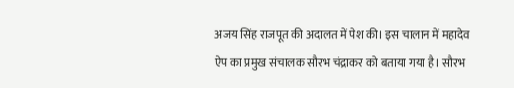अजय सिंह राजपूत की अदालत में पेश की। इस चालान में महादेव ऐप का प्रमुख संचालक सौरभ चंद्राकर को बताया गया है। सौरभ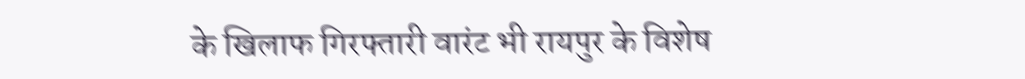के खिलाफ गिरफ्तारी वारंट भी रायपुर के विशेष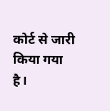कोर्ट से जारी किया गया है।